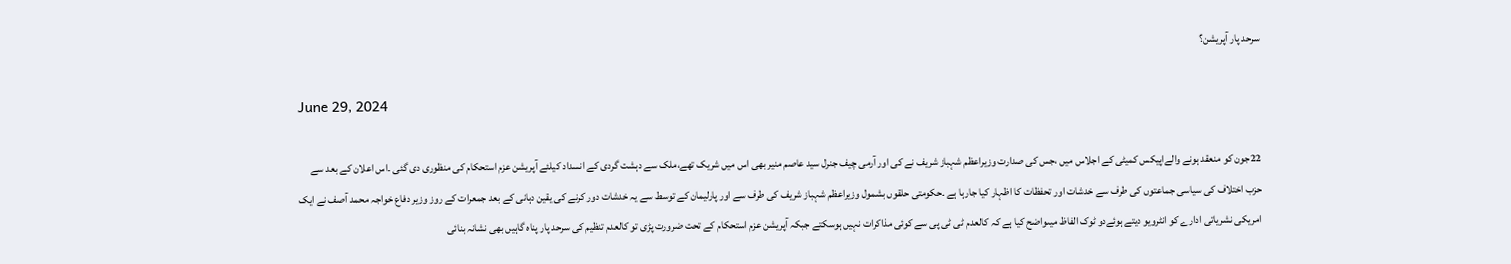سرحد پار آپریشن؟

June 29, 2024

22جون کو منعقد ہونے والےاپیکس کمیٹی کے اجلاس میں ،جس کی صدارت وزیراعظم شہباز شریف نے کی اور آرمی چیف جنرل سید عاصم منیر بھی اس میں شریک تھے،ملک سے دہشت گردی کے انسداد کیلئے آپریشن عزم استحکام کی منظوری دی گئی ۔اس اعلان کے بعد سے حزب اختلاف کی سیاسی جماعتوں کی طرف سے خدشات اور تحفظات کا اظہار کیا جارہا ہے ۔حکومتی حلقوں بشمول وزیراعظم شہباز شریف کی طرف سے اور پارلیمان کے توسط سے یہ خدشات دور کرنے کی یقین دہانی کے بعد جمعرات کے روز وزیر دفاع خواجہ محمد آصف نے ایک امریکی نشریاتی ادارے کو انٹرویو دیتے ہوئےدو ٹوک الفاظ میںواضح کیا ہے کہ کالعدم ٹی ٹی پی سے کوئی مذاکرات نہیں ہوسکتے جبکہ آپریشن عزم استحکام کے تحت ضرورت پڑی تو کالعدم تنظیم کی سرحد پار پناہ گاہیں بھی نشانہ بنائی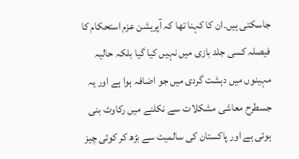جاسکتی ہیں۔ان کا کہنا تھا کہ آپریشن عزم استحکام کا فیصلہ کسی جلد بازی میں نہیں کیا گیا بلکہ حالیہ مہینوں میں دہشت گردی میں جو اضافہ ہوا ہے اور یہ جسطرح معاشی مشکلات سے نکلنے میں رکاوٹ بنی ہوئی ہے اور پاکستان کی سالمیت سے بڑھ کر کوئی چیز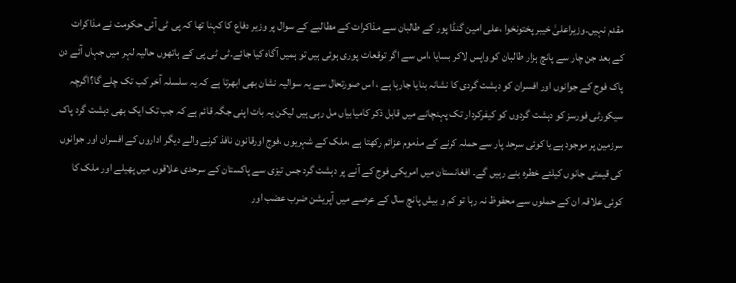مقدم نہیں۔وزیراعلیٰ خیبر پختونخوا ،علی امین گنڈا پور کے طالبان سے مذاکرات کے مطالبے کے سوال پر وزیر دفاع کا کہنا تھا کہ پی ٹی آئی حکومت نے مذاکرات کے بعد جن چار سے پانچ ہزار طالبان کو واپس لاکر بسایا ،اس سے اگر توقعات پوری ہوئی ہیں تو ہمیں آگاہ کیا جائے۔ٹی ٹی پی کے ہاتھوں حالیہ لہر میں جہاں آئے دن پاک فوج کے جوانوں اور افسران کو دہشت گردی کا نشانہ بنایا جارہا ہے ، اس صورتحال سے یہ سوالیہ نشان بھی ابھرتا ہے کہ یہ سلسلہ آخر کب تک چلے گا؟اگرچہ سیکورٹی فورسز کو دہشت گردوں کو کیفرکردار تک پہنچانے میں قابل ذکر کامیابیاں مل رہی ہیں لیکن یہ بات اپنی جگہ قائم ہے کہ جب تک ایک بھی دہشت گرد پاک سرزمین پر موجود ہے یا کوئی سرحد پار سے حملہ کرنے کے مذموم عزائم رکھتا ہے ،ملک کے شہریوں ،فوج اورقانون نافذ کرنے والے دیگر اداروں کے افسران اور جوانوں کی قیمتی جانوں کیلئے خطرہ بنے رہیں گے۔ افغانستان میں امریکی فوج کے آنے پر دہشت گرد جس تیزی سے پاکستان کے سرحدی علاقوں میں پھیلے اور ملک کا کوئی علاقہ ان کے حملوں سے محفوظ نہ رہا تو کم و بیش پانچ سال کے عرصے میں آپریشن ضرب عضب اور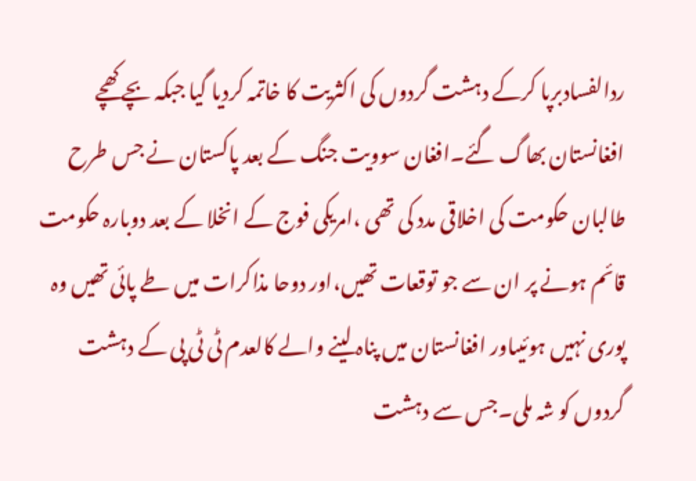ردالفسادبرپا کرکے دہشت گردوں کی اکثریت کا خاتمہ کردیا گیا جبکہ بچے کھچے افغانستان بھاگ گئے۔افغان سوویت جنگ کے بعد پاکستان نے جس طرح طالبان حکومت کی اخلاقی مدد کی تھی ،امریکی فوج کے انخلا کے بعد دوبارہ حکومت قائم ہونے پر ان سے جو توقعات تھیں،اور دوحا مذاکرات میں طے پائی تھیں وہ پوری نہیں ہوئیںاور افغانستان میں پناہ لینے والے کالعدم ٹی ٹی پی کے دہشت گردوں کو شہ ملی۔جس سے دہشت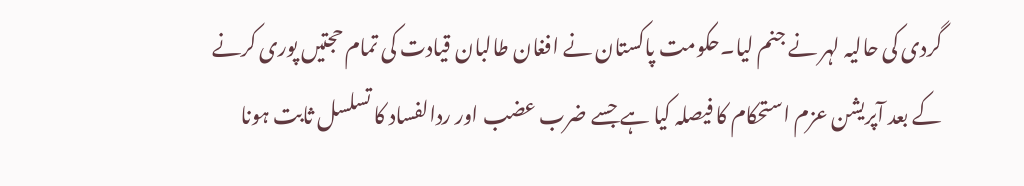گردی کی حالیہ لہر نے جنم لیا۔حکومت پاکستان نے افغان طالبان قیادت کی تمام حجتیں پوری کرنے کے بعد آپریشن عزم استحکام کا فیصلہ کیا ہے جسے ضرب عضب اور ردالفساد کا تسلسل ثابت ہونا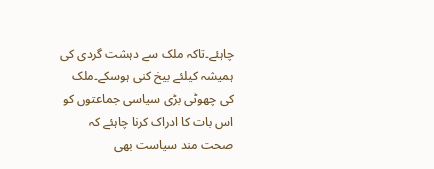چاہئے۔تاکہ ملک سے دہشت گردی کی ہمیشہ کیلئے بیخ کنی ہوسکے۔ملک کی چھوٹی بڑی سیاسی جماعتوں کو اس بات کا ادراک کرنا چاہئے کہ صحت مند سیاست بھی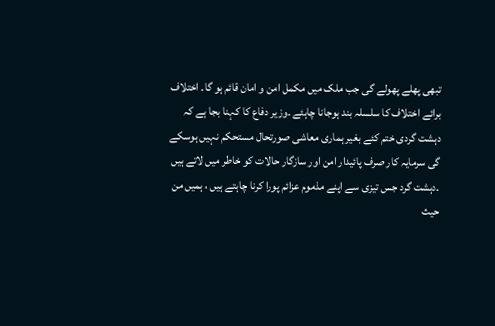تبھی پھلے پھولے گی جب ملک میں مکمل امن و امان قائم ہو گا۔ اختلاف برائے اختلاف کا سلسلہ بند ہوجانا چاہئے ۔وزیر دفاع کا کہنا بجا ہے کہ دہشت گردی ختم کئے بغیر ہماری معاشی صورتحال مستحکم نہیں ہوسکے گی سرمایہ کار صرف پائیدار امن اور سازگار حالات کو خاطر میں لاتے ہیں ۔دہشت گرد جس تیزی سے اپنے مذموم عزائم پورا کرنا چاہتے ہیں ، ہمیں من حیث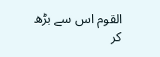القوم اس سے بڑھ کر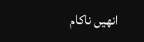انھیں ناکام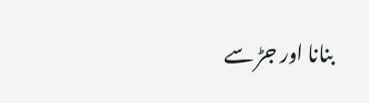بنانا اور جڑ سے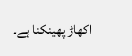اکھاڑ پھینکنا ہے۔